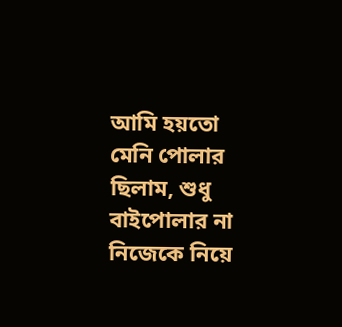আমি হয়তো মেনি পোলার ছিলাম, শুধু বাইপোলার না
নিজেকে নিয়ে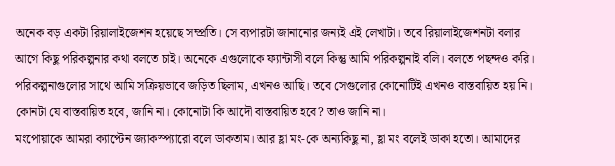অনেক বড় একটা রিয়ালাইজেশন হয়েছে সম্প্রতি। সে ব্যপারটা জানানোর জন্যই এই লেখাটা। তবে রিয়ালাইজেশনটা বলার আগে কিছু পরিকল্পনার কথা বলতে চাই। অনেকে এগুলোকে ফ্যান্টাসী বলে কিন্তু আমি পরিকল্পনাই বলি। বলতে পছন্দও করি। পরিকল্পনাগুলোর সাথে আমি সক্রিয়ভাবে জড়িত ছিলাম, এখনও আছি। তবে সেগুলোর কোনোটিই এখনও বাস্তবায়িত হয় নি। কোনটা যে বাস্তবায়িত হবে, জানি না। কোনোটা কি আদৌ বাস্তবায়িত হবে? তাও জানি না।
মংপোয়াকে আমরা ক্যাপ্টেন জ্যাকস্প্যারো বলে ডাকতাম। আর হ্লা মং-কে অন্যকিছু না, হ্লা মং বলেই ডাকা হতো। আমাদের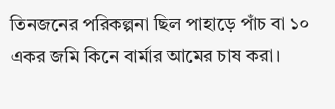তিনজনের পরিকল্পনা ছিল পাহাড়ে পাঁচ বা ১০ একর জমি কিনে বার্মার আমের চাষ করা।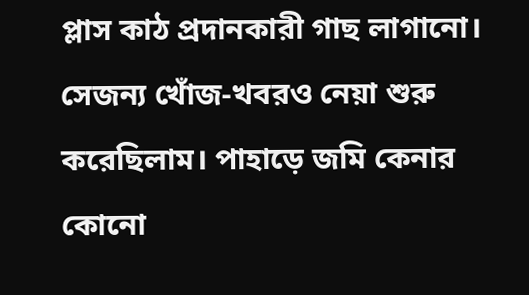প্লাস কাঠ প্রদানকারী গাছ লাগানো। সেজন্য খোঁজ-খবরও নেয়া শুরু করেছিলাম। পাহাড়ে জমি কেনার কোনো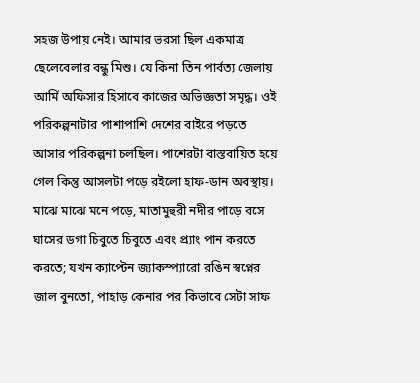সহজ উপায় নেই। আমার ভরসা ছিল একমাত্র ছেলেবেলার বন্ধু মিশু। যে কিনা তিন পার্বত্য জেলায় আর্মি অফিসার হিসাবে কাজের অভিজ্ঞতা সমৃদ্ধ। ওই পরিকল্পনাটার পাশাপাশি দেশের বাইরে পড়তে আসার পরিকল্পনা চলছিল। পাশেরটা বাস্তবায়িত হয়ে গেল কিন্তু আসলটা পড়ে রইলো হাফ-ডান অবস্থায়। মাঝে মাঝে মনে পড়ে, মাতামুহুরী নদীর পাড়ে বসে ঘাসের ডগা চিবুতে চিবুতে এবং প্র্যাং পান করতে করতে; যখন ক্যাপ্টেন জ্যাকস্প্যারো রঙিন স্বপ্নের জাল বুনতো, পাহাড় কেনার পর কিভাবে সেটা সাফ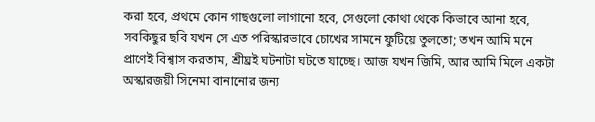করা হবে, প্রথমে কোন গাছগুলো লাগানো হবে, সেগুলো কোথা থেকে কিভাবে আনা হবে, সবকিছুর ছবি যখন সে এত পরিস্কারভাবে চোখের সামনে ফুটিয়ে তুলতো; তখন আমি মনে প্রাণেই বিশ্বাস করতাম, শ্রীঘ্রই ঘটনাটা ঘটতে যাচ্ছে। আজ যখন জিমি, আর আমি মিলে একটা অস্কারজয়ী সিনেমা বানানোর জন্য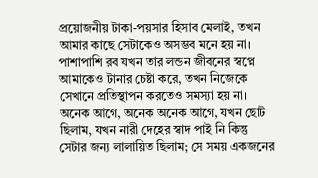প্রয়োজনীয় টাকা-পয়সার হিসাব মেলাই, তখন আমার কাছে সেটাকেও অসম্ভব মনে হয় না। পাশাপাশি রব যখন তার লন্ডন জীবনের স্বপ্নে আমাকেও টানার চেষ্টা করে, তখন নিজেকে সেখানে প্রতিস্থাপন করতেও সমস্যা হয় না।
অনেক আগে, অনেক অনেক আগে, যখন ছোট ছিলাম, যখন নারী দেহের স্বাদ পাই নি কিন্তু সেটার জন্য লালায়িত ছিলাম; সে সময় একজনের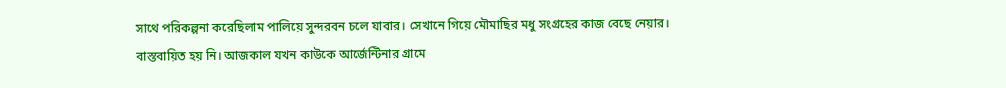সাথে পরিকল্পনা করেছিলাম পালিয়ে সুন্দরবন চলে যাবার। সেখানে গিয়ে মৌমাছির মধু সংগ্রহের কাজ বেছে নেয়ার। বাস্তবায়িত হয় নি। আজকাল যখন কাউকে আর্জেন্টিনার গ্রামে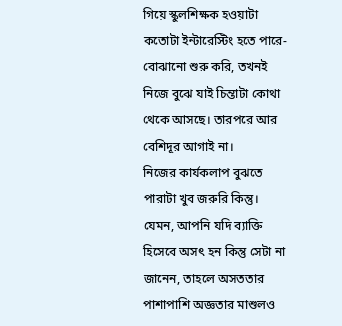গিয়ে স্কুলশিক্ষক হওয়াটা কতোটা ইন্টারেস্টিং হতে পারে- বোঝানো শুরু করি, তখনই নিজে বুঝে যাই চিন্তাটা কোথা থেকে আসছে। তারপরে আর বেশিদূর আগাই না।
নিজের কার্যকলাপ বুঝতে পারাটা খুব জরুরি কিন্তু। যেমন, আপনি যদি ব্যাক্তি হিসেবে অসৎ হন কিন্তু সেটা না জানেন, তাহলে অসততার পাশাপাশি অজ্ঞতার মাশুলও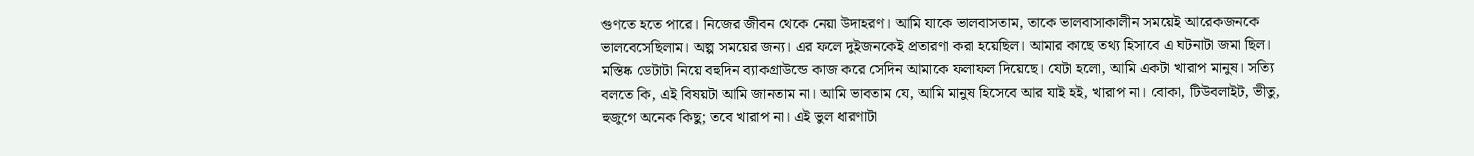গুণতে হতে পারে। নিজের জীবন থেকে নেয়া উদাহরণ। আমি যাকে ভালবাসতাম, তাকে ভালবাসাকালীন সময়েই আরেকজনকে ভালবেসেছিলাম। অল্প সময়ের জন্য। এর ফলে দুইজনকেই প্রতারণা করা হয়েছিল। আমার কাছে তথ্য হিসাবে এ ঘটনাটা জমা ছিল। মস্তিষ্ক ডেটাটা নিয়ে বহুদিন ব্যাকগ্রাউন্ডে কাজ করে সেদিন আমাকে ফলাফল দিয়েছে। যেটা হলো, আমি একটা খারাপ মানুষ। সত্যি বলতে কি, এই বিষয়টা আমি জানতাম না। আমি ভাবতাম যে, আমি মানুষ হিসেবে আর যাই হই, খারাপ না। বোকা, টিউবলাইট, ভীতু, হুজুগে অনেক কিছু; তবে খারাপ না। এই ভুল ধারণাটা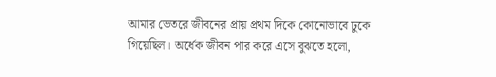আমার ভেতরে জীবনের প্রায় প্রথম দিকে কোনোভাবে ঢুকে গিয়েছিল। অর্ধেক জীবন পার করে এসে বুঝতে হলো,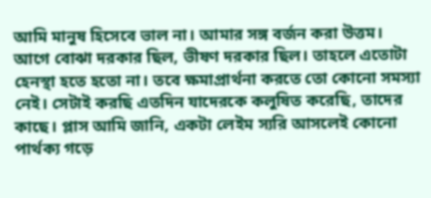আমি মানুষ হিসেবে ভাল না। আমার সঙ্গ বর্জন করা উত্তম।
আগে বোঝা দরকার ছিল, ভীষণ দরকার ছিল। তাহলে এতোটা হেনস্থা হতে হতো না। তবে ক্ষমাপ্রার্থনা করতে তো কোনো সমস্যা নেই। সেটাই করছি এতদিন যাদেরকে কলুষিত করেছি, তাদের কাছে। প্লাস আমি জানি, একটা লেইম স্যরি আসলেই কোনো পার্থক্য গড়ে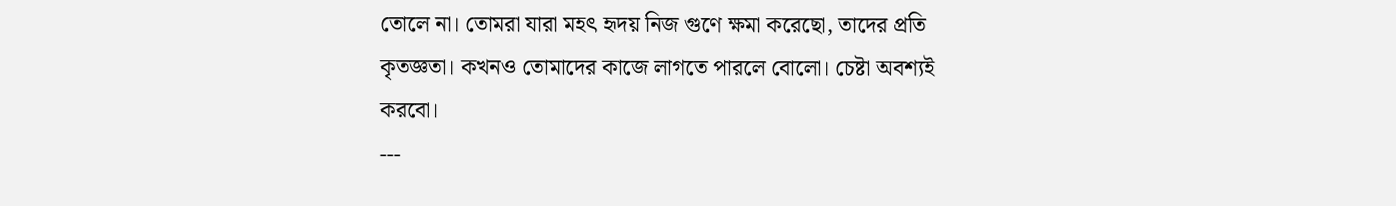তোলে না। তোমরা যারা মহৎ হৃদয় নিজ গুণে ক্ষমা করেছো, তাদের প্রতি কৃতজ্ঞতা। কখনও তোমাদের কাজে লাগতে পারলে বোলো। চেষ্টা অবশ্যই করবো।
---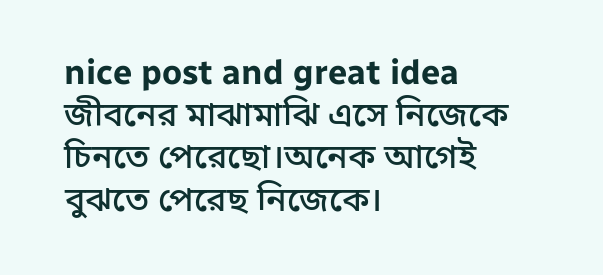nice post and great idea
জীবনের মাঝামাঝি এসে নিজেকে চিনতে পেরেছো।অনেক আগেই বুঝতে পেরেছ নিজেকে।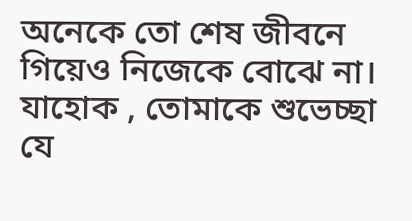অনেকে তো শেষ জীবনে গিয়েও নিজেকে বোঝে না। যাহোক , তোমাকে শুভেচ্ছা যে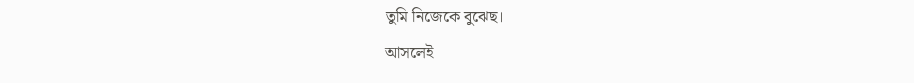তুমি নিজেকে বুঝেছ।
আসলেই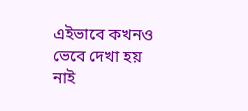এইভাবে কখনও ভেবে দেখা হয় নাই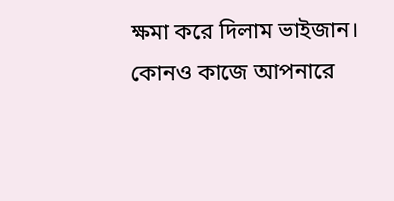ক্ষমা করে দিলাম ভাইজান। কোনও কাজে আপনারে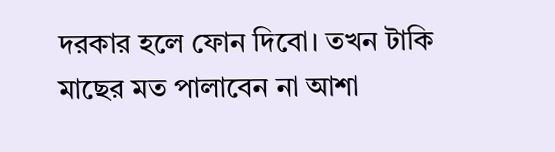দরকার হলে ফোন দিবো। তখন টাকি মাছের মত পালাবেন না আশা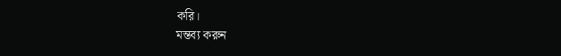করি।
মন্তব্য করুন